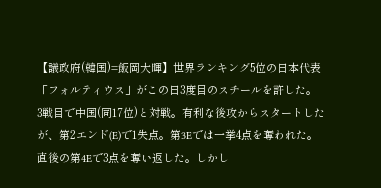【議政府(韓国)=飯岡大暉】世界ランキング5位の日本代表「フォルティウス」がこの日3度目のスチールを許した。
3戦目で中国(同17位)と対戦。有利な後攻からスタートしたが、第2エンド(E)で1失点。第3Eでは一挙4点を奪われた。
直後の第4Eで3点を奪い返した。しかし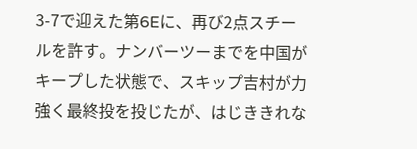3-7で迎えた第6Eに、再び2点スチールを許す。ナンバーツーまでを中国がキープした状態で、スキップ吉村が力強く最終投を投じたが、はじききれな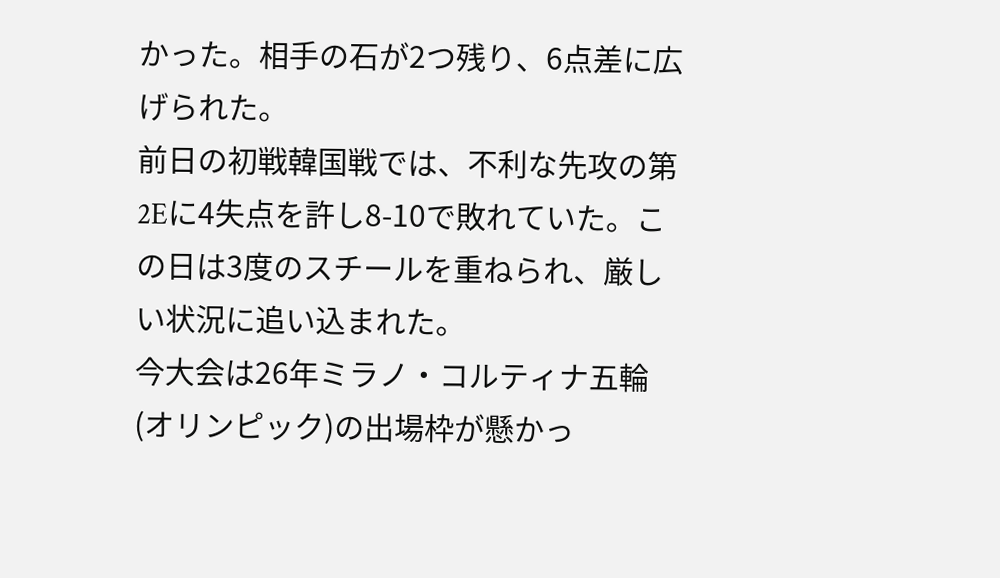かった。相手の石が2つ残り、6点差に広げられた。
前日の初戦韓国戦では、不利な先攻の第2Eに4失点を許し8-10で敗れていた。この日は3度のスチールを重ねられ、厳しい状況に追い込まれた。
今大会は26年ミラノ・コルティナ五輪(オリンピック)の出場枠が懸かっ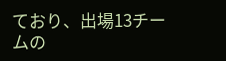ており、出場13チームの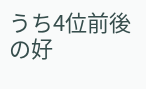うち4位前後の好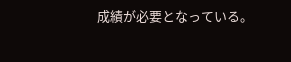成績が必要となっている。